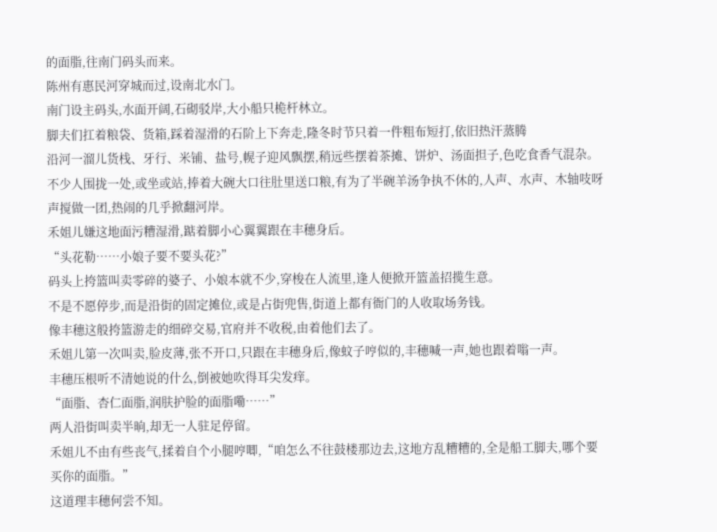的面脂,往南门码头而来。
陈州有惠民河穿城而过,设南北水门。
南门设主码头,水面开阔,石砌驳岸,大小船只桅杆林立。
脚夫们扛着粮袋、货箱,踩着湿滑的石阶上下奔走,隆冬时节只着一件粗布短打,依旧热汗蒸腾
沿河一溜儿货栈、牙行、米铺、盐号,幌子迎风飘摆,稍远些摆着茶摊、饼炉、汤面担子,色吃食香气混杂。
不少人围拢一处,或坐或站,捧着大碗大口往肚里送口粮,有为了半碗羊汤争执不休的,人声、水声、木轴吱呀声搅做一团,热闹的几乎掀翻河岸。
禾姐儿嫌这地面污糟湿滑,踮着脚小心翼翼跟在丰穗身后。
“头花勒……小娘子要不要头花?”
码头上挎篮叫卖零碎的婆子、小娘本就不少,穿梭在人流里,逢人便掀开篮盖招揽生意。
不是不愿停步,而是沿街的固定摊位,或是占街兜售,街道上都有衙门的人收取场务钱。
像丰穗这般挎篮游走的细碎交易,官府并不收税,由着他们去了。
禾姐儿第一次叫卖,脸皮薄,张不开口,只跟在丰穗身后,像蚊子哼似的,丰穗喊一声,她也跟着嗡一声。
丰穗压根听不清她说的什么,倒被她吹得耳尖发痒。
“面脂、杏仁面脂,润肤护脸的面脂嘞……”
两人沿街叫卖半晌,却无一人驻足停留。
禾姐儿不由有些丧气,揉着自个小腿哼唧,“咱怎么不往鼓楼那边去,这地方乱糟糟的,全是船工脚夫,哪个要买你的面脂。”
这道理丰穗何尝不知。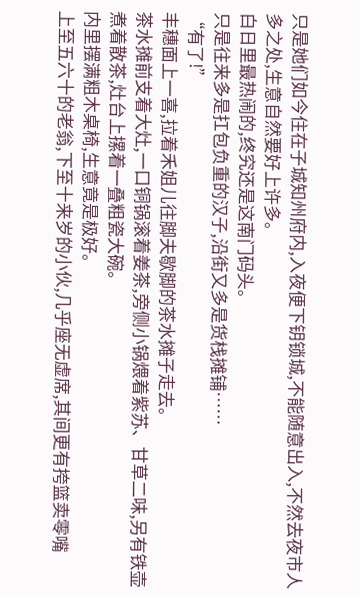只是她们如今住在子城知州府内,入夜便下钥锁城,不能随意出入,不然去夜市人多之处,生意自然要好上许多。
白日里最热闹的,终究还是这南门码头。
只是往来多是扛包负重的汉子,沿街又多是货栈摊铺……
“有了!”
丰穗面上一喜,拉着禾姐儿往脚夫歇脚的茶水摊子走去。
茶水摊前支着大灶,一口铜锅滚着姜茶,旁侧小锅煨着紫苏、甘草二味,另有铁壶煮着散茶,灶台上摞着一叠粗瓷大碗。
内里摆满粗木桌椅,生意竟是极好。
上至五六十的老翁,下至十来岁的小伙,几乎座无虚席,其间更有挎篮卖零嘴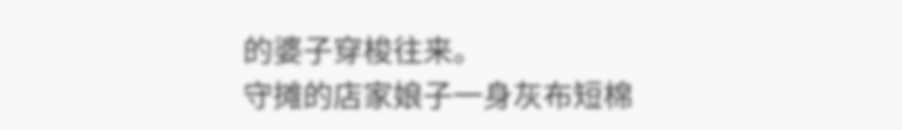的婆子穿梭往来。
守摊的店家娘子一身灰布短棉